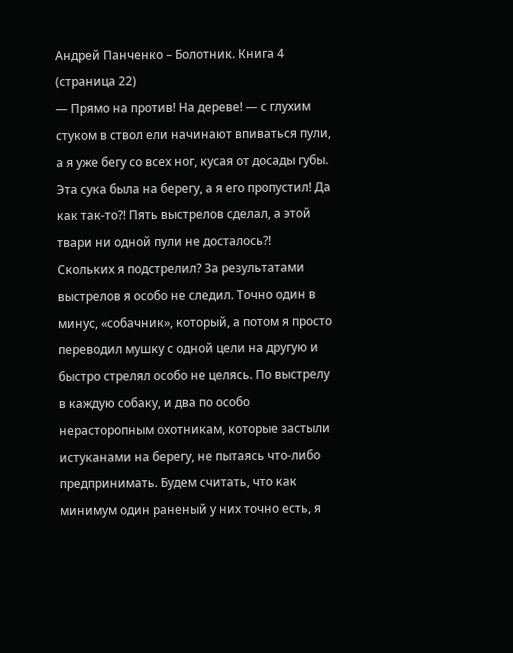Андрей Панченко – Болотник. Книга 4 (страница 22)
— Прямо на против! На дереве! — с глухим стуком в ствол ели начинают впиваться пули, а я уже бегу со всех ног, кусая от досады губы. Эта сука была на берегу, а я его пропустил! Да как так-то?! Пять выстрелов сделал, а этой твари ни одной пули не досталось?!
Скольких я подстрелил? За результатами выстрелов я особо не следил. Точно один в минус, «собачник», который, а потом я просто переводил мушку с одной цели на другую и быстро стрелял особо не целясь. По выстрелу в каждую собаку, и два по особо нерасторопным охотникам, которые застыли истуканами на берегу, не пытаясь что-либо предпринимать. Будем считать, что как минимум один раненый у них точно есть, я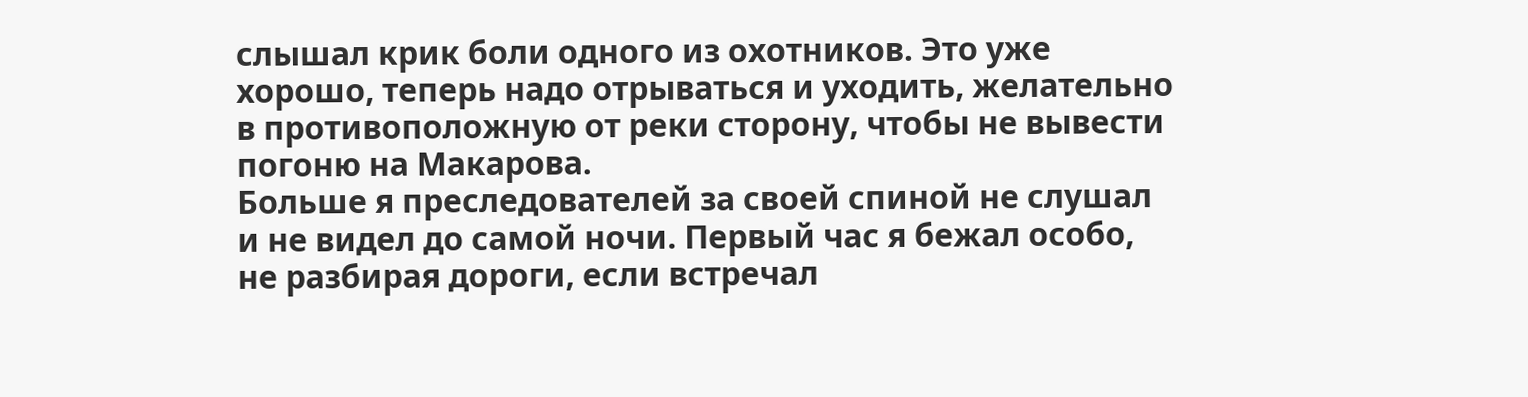слышал крик боли одного из охотников. Это уже хорошо, теперь надо отрываться и уходить, желательно в противоположную от реки сторону, чтобы не вывести погоню на Макарова.
Больше я преследователей за своей спиной не слушал и не видел до самой ночи. Первый час я бежал особо, не разбирая дороги, если встречал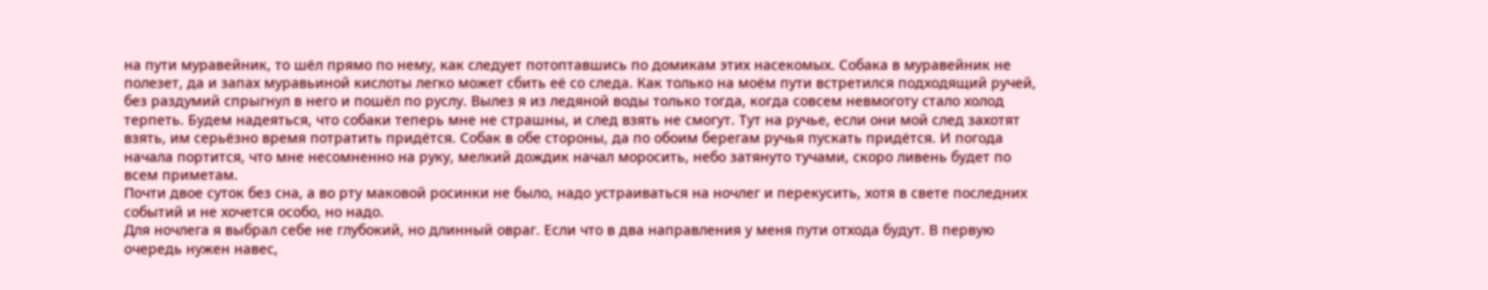на пути муравейник, то шёл прямо по нему, как следует потоптавшись по домикам этих насекомых. Собака в муравейник не полезет, да и запах муравьиной кислоты легко может сбить её со следа. Как только на моём пути встретился подходящий ручей, без раздумий спрыгнул в него и пошёл по руслу. Вылез я из ледяной воды только тогда, когда совсем невмоготу стало холод терпеть. Будем надеяться, что собаки теперь мне не страшны, и след взять не смогут. Тут на ручье, если они мой след захотят взять, им серьёзно время потратить придётся. Собак в обе стороны, да по обоим берегам ручья пускать придётся. И погода начала портится, что мне несомненно на руку, мелкий дождик начал моросить, небо затянуто тучами, скоро ливень будет по всем приметам.
Почти двое суток без сна, а во рту маковой росинки не было, надо устраиваться на ночлег и перекусить, хотя в свете последних событий и не хочется особо, но надо.
Для ночлега я выбрал себе не глубокий, но длинный овраг. Если что в два направления у меня пути отхода будут. В первую очередь нужен навес,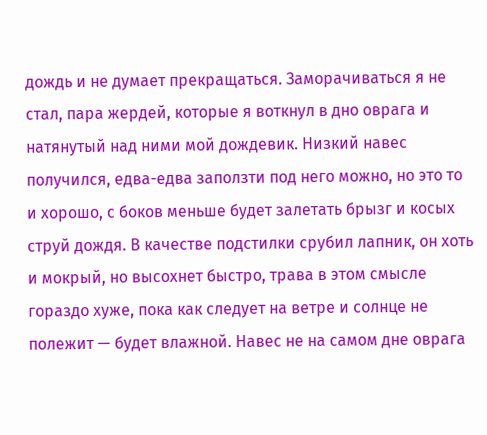дождь и не думает прекращаться. Заморачиваться я не стал, пара жердей, которые я воткнул в дно оврага и натянутый над ними мой дождевик. Низкий навес получился, едва-едва заползти под него можно, но это то и хорошо, с боков меньше будет залетать брызг и косых струй дождя. В качестве подстилки срубил лапник, он хоть и мокрый, но высохнет быстро, трава в этом смысле гораздо хуже, пока как следует на ветре и солнце не полежит — будет влажной. Навес не на самом дне оврага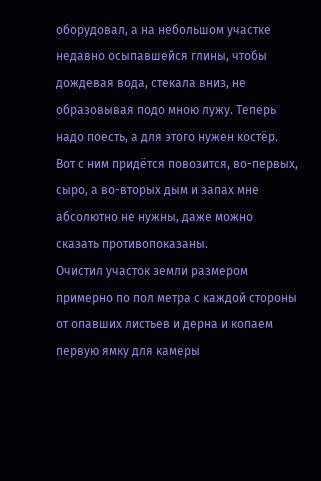оборудовал, а на небольшом участке недавно осыпавшейся глины, чтобы дождевая вода, стекала вниз, не образовывая подо мною лужу. Теперь надо поесть, а для этого нужен костёр. Вот с ним придётся повозится, во-первых, сыро, а во-вторых дым и запах мне абсолютно не нужны, даже можно сказать противопоказаны.
Очистил участок земли размером примерно по пол метра с каждой стороны от опавших листьев и дерна и копаем первую ямку для камеры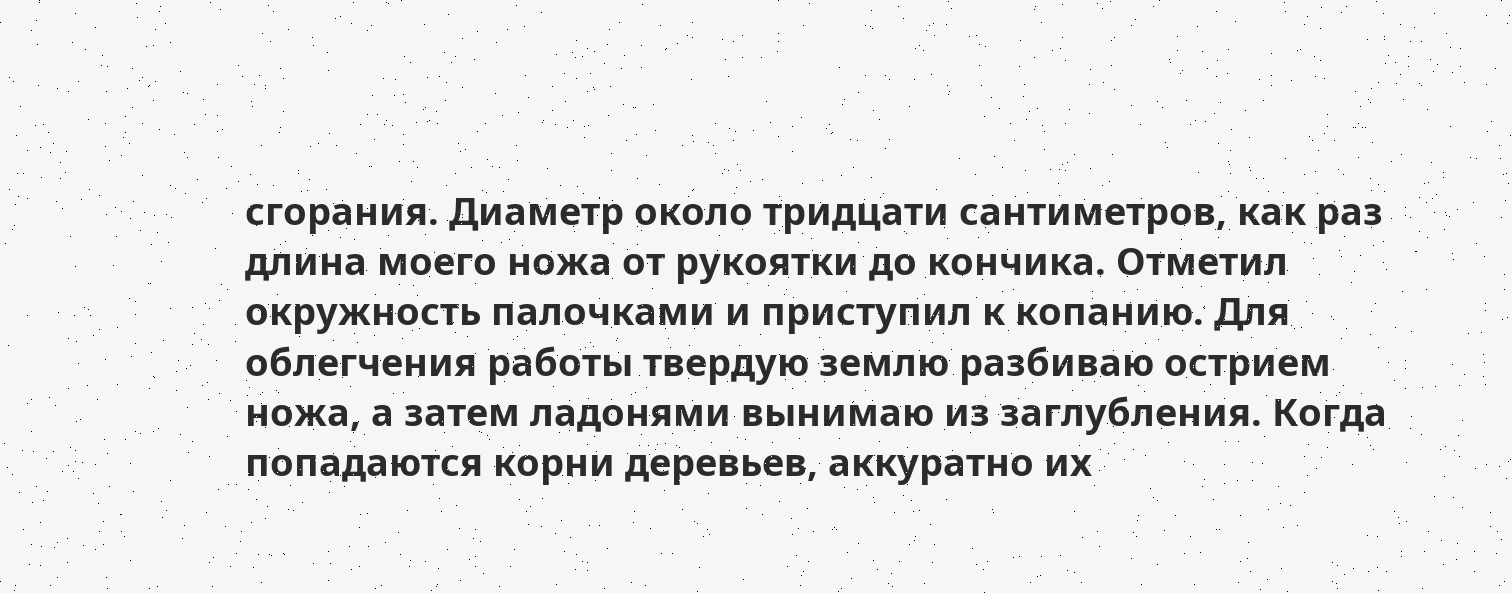сгорания. Диаметр около тридцати сантиметров, как раз длина моего ножа от рукоятки до кончика. Отметил окружность палочками и приступил к копанию. Для облегчения работы твердую землю разбиваю острием ножа, а затем ладонями вынимаю из заглубления. Когда попадаются корни деревьев, аккуратно их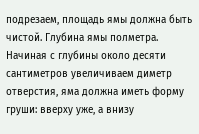подрезаем, площадь ямы должна быть чистой. Глубина ямы полметра. Начиная с глубины около десяти сантиметров увеличиваем диметр отверстия, яма должна иметь форму груши: вверху уже, а внизу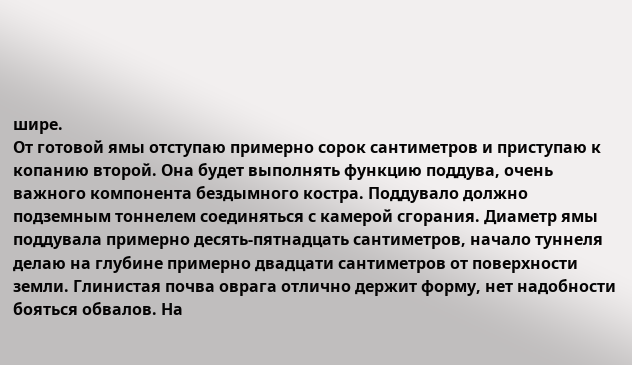шире.
От готовой ямы отступаю примерно сорок сантиметров и приступаю к копанию второй. Она будет выполнять функцию поддува, очень важного компонента бездымного костра. Поддувало должно подземным тоннелем соединяться с камерой сгорания. Диаметр ямы поддувала примерно десять-пятнадцать сантиметров, начало туннеля делаю на глубине примерно двадцати сантиметров от поверхности земли. Глинистая почва оврага отлично держит форму, нет надобности бояться обвалов. На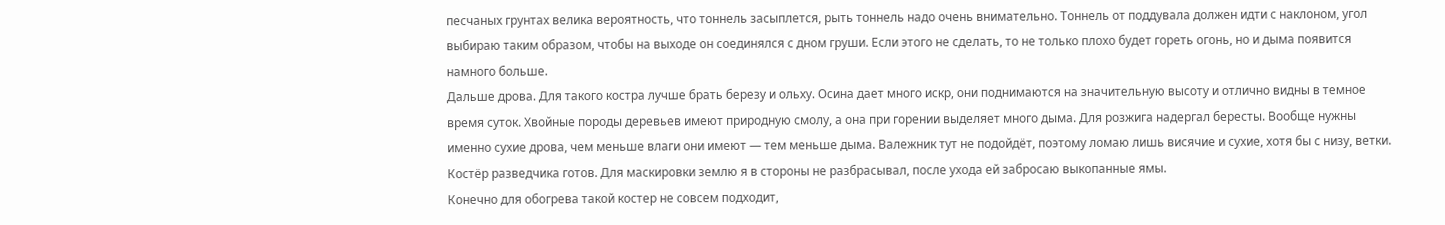песчаных грунтах велика вероятность, что тоннель засыплется, рыть тоннель надо очень внимательно. Тоннель от поддувала должен идти с наклоном, угол выбираю таким образом, чтобы на выходе он соединялся с дном груши. Если этого не сделать, то не только плохо будет гореть огонь, но и дыма появится намного больше.
Дальше дрова. Для такого костра лучше брать березу и ольху. Осина дает много искр, они поднимаются на значительную высоту и отлично видны в темное время суток. Хвойные породы деревьев имеют природную смолу, а она при горении выделяет много дыма. Для розжига надергал бересты. Вообще нужны именно сухие дрова, чем меньше влаги они имеют — тем меньше дыма. Валежник тут не подойдёт, поэтому ломаю лишь висячие и сухие, хотя бы с низу, ветки. Костёр разведчика готов. Для маскировки землю я в стороны не разбрасывал, после ухода ей забросаю выкопанные ямы.
Конечно для обогрева такой костер не совсем подходит,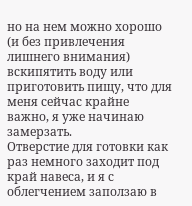но на нем можно хорошо (и без привлечения лишнего внимания) вскипятить воду или приготовить пищу, что для меня сейчас крайне важно, я уже начинаю замерзать.
Отверстие для готовки как раз немного заходит под край навеса, и я с облегчением заползаю в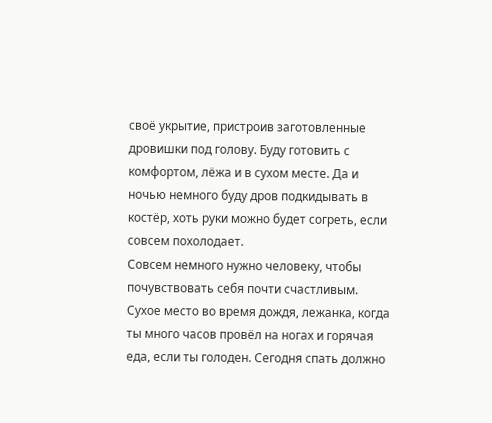своё укрытие, пристроив заготовленные дровишки под голову. Буду готовить с комфортом, лёжа и в сухом месте. Да и ночью немного буду дров подкидывать в костёр, хоть руки можно будет согреть, если совсем похолодает.
Совсем немного нужно человеку, чтобы почувствовать себя почти счастливым. Сухое место во время дождя, лежанка, когда ты много часов провёл на ногах и горячая еда, если ты голоден. Сегодня спать должно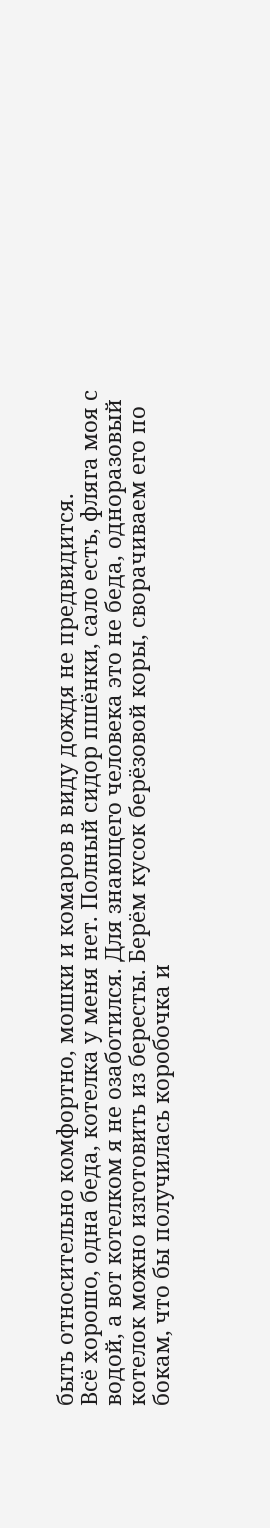быть относительно комфортно, мошки и комаров в виду дождя не предвидится.
Всё хорошо, одна беда, котелка у меня нет. Полный сидор пшёнки, сало есть, фляга моя с водой, а вот котелком я не озаботился. Для знающего человека это не беда, одноразовый котелок можно изготовить из бересты. Берём кусок берёзовой коры, сворачиваем его по бокам, что бы получилась коробочка и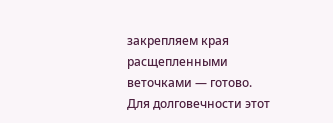закрепляем края расщепленными веточками — готово. Для долговечности этот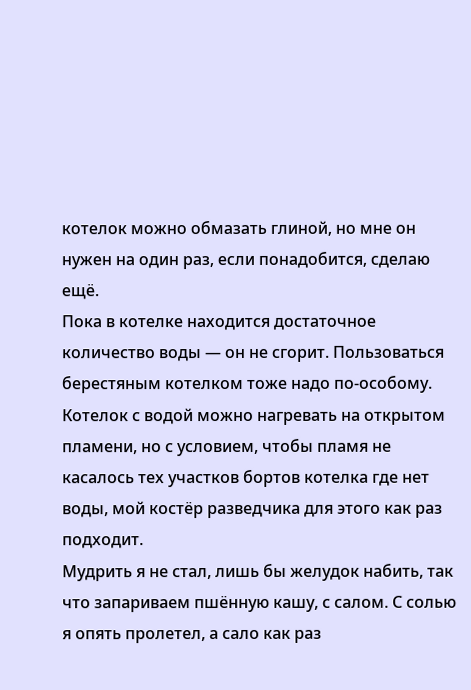котелок можно обмазать глиной, но мне он нужен на один раз, если понадобится, сделаю ещё.
Пока в котелке находится достаточное количество воды — он не сгорит. Пользоваться берестяным котелком тоже надо по-особому. Котелок с водой можно нагревать на открытом пламени, но с условием, чтобы пламя не касалось тех участков бортов котелка где нет воды, мой костёр разведчика для этого как раз подходит.
Мудрить я не стал, лишь бы желудок набить, так что запариваем пшённую кашу, с салом. С солью я опять пролетел, а сало как раз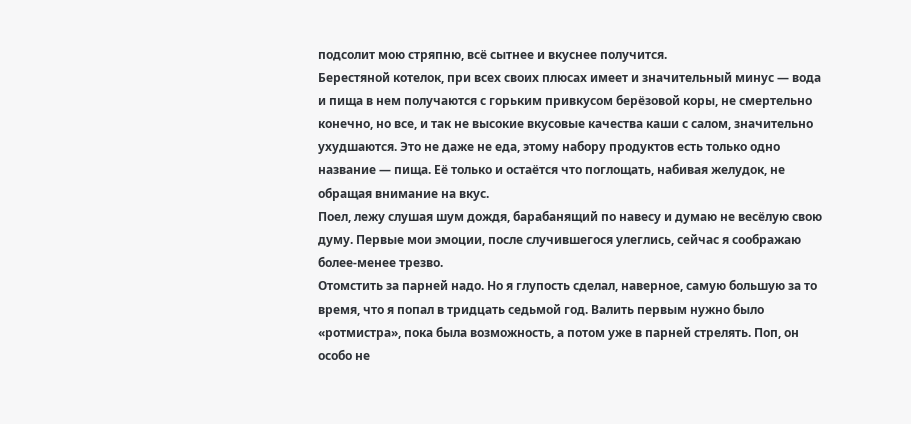подсолит мою стряпню, всё сытнее и вкуснее получится.
Берестяной котелок, при всех своих плюсах имеет и значительный минус — вода и пища в нем получаются с горьким привкусом берёзовой коры, не смертельно конечно, но все, и так не высокие вкусовые качества каши с салом, значительно ухудшаются. Это не даже не еда, этому набору продуктов есть только одно название — пища. Её только и остаётся что поглощать, набивая желудок, не обращая внимание на вкус.
Поел, лежу слушая шум дождя, барабанящий по навесу и думаю не весёлую свою думу. Первые мои эмоции, после случившегося улеглись, сейчас я соображаю более-менее трезво.
Отомстить за парней надо. Но я глупость сделал, наверное, самую большую за то время, что я попал в тридцать седьмой год. Валить первым нужно было «ротмистра», пока была возможность, а потом уже в парней стрелять. Поп, он особо не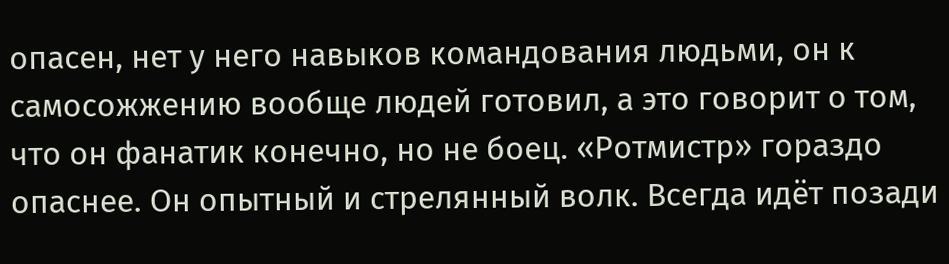опасен, нет у него навыков командования людьми, он к самосожжению вообще людей готовил, а это говорит о том, что он фанатик конечно, но не боец. «Ротмистр» гораздо опаснее. Он опытный и стрелянный волк. Всегда идёт позади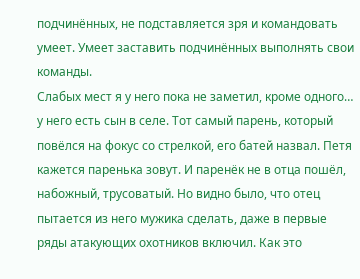подчинённых, не подставляется зря и командовать умеет. Умеет заставить подчинённых выполнять свои команды.
Слабых мест я у него пока не заметил, кроме одного… у него есть сын в селе. Тот самый парень, который повёлся на фокус со стрелкой, его батей назвал. Петя кажется паренька зовут. И паренёк не в отца пошёл, набожный, трусоватый. Но видно было, что отец пытается из него мужика сделать, даже в первые ряды атакующих охотников включил. Как это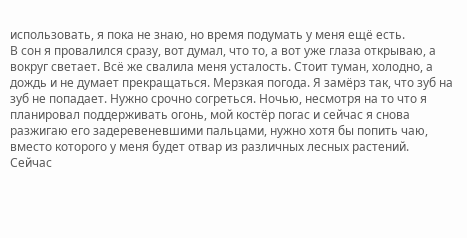использовать, я пока не знаю, но время подумать у меня ещё есть.
В сон я провалился сразу, вот думал, что то, а вот уже глаза открываю, а вокруг светает. Всё же свалила меня усталость. Стоит туман, холодно, а дождь и не думает прекращаться. Мерзкая погода. Я замёрз так, что зуб на зуб не попадает. Нужно срочно согреться. Ночью, несмотря на то что я планировал поддерживать огонь, мой костёр погас и сейчас я снова разжигаю его задеревеневшими пальцами, нужно хотя бы попить чаю, вместо которого у меня будет отвар из различных лесных растений.
Сейчас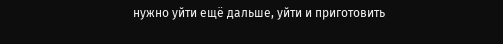нужно уйти ещё дальше, уйти и приготовить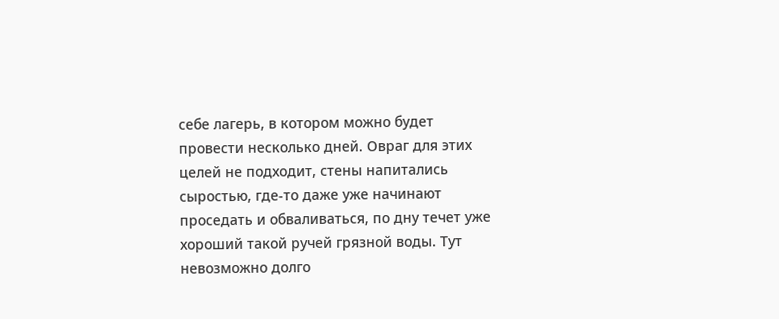себе лагерь, в котором можно будет провести несколько дней. Овраг для этих целей не подходит, стены напитались сыростью, где-то даже уже начинают проседать и обваливаться, по дну течет уже хороший такой ручей грязной воды. Тут невозможно долго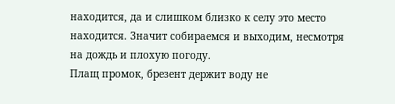находится, да и слишком близко к селу это место находится. Значит собираемся и выходим, несмотря на дождь и плохую погоду.
Плащ промок, брезент держит воду не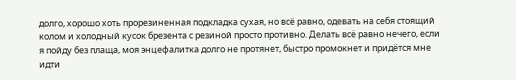долго, хорошо хоть прорезиненная подкладка сухая, но всё равно, одевать на себя стоящий колом и холодный кусок брезента с резиной просто противно. Делать всё равно нечего, если я пойду без плаща, моя энцефалитка долго не протянет, быстро промокнет и придётся мне идти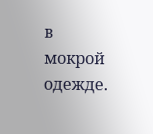в мокрой одежде.